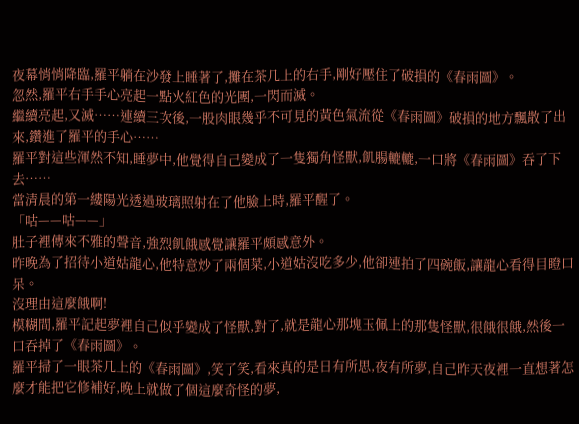夜幕悄悄降臨,羅平躺在沙發上睡著了,攤在茶几上的右手,剛好壓住了破損的《春雨圖》。
忽然,羅平右手手心亮起一點火紅色的光團,一閃而滅。
繼續亮起,又滅……連續三次後,一股肉眼幾乎不可見的黃色氣流從《春雨圖》破損的地方飄散了出來,鑽進了羅平的手心……
羅平對這些渾然不知,睡夢中,他覺得自己變成了一隻獨角怪獸,飢腸轆轆,一口將《春雨圖》吞了下去……
當清晨的第一縷陽光透過玻璃照射在了他臉上時,羅平醒了。
「咕——咕——」
肚子裡傳來不雅的聲音,強烈飢餓感覺讓羅平頗感意外。
昨晚為了招待小道姑龍心,他特意炒了兩個菜,小道姑沒吃多少,他卻連拍了四碗飯,讓龍心看得目瞪口呆。
沒理由這麼餓啊!
模糊間,羅平記起夢裡自己似乎變成了怪獸,對了,就是龍心那塊玉佩上的那隻怪獸,很餓很餓,然後一口吞掉了《春雨圖》。
羅平掃了一眼茶几上的《春雨圖》,笑了笑,看來真的是日有所思,夜有所夢,自己昨天夜裡一直想著怎麼才能把它修補好,晚上就做了個這麼奇怪的夢,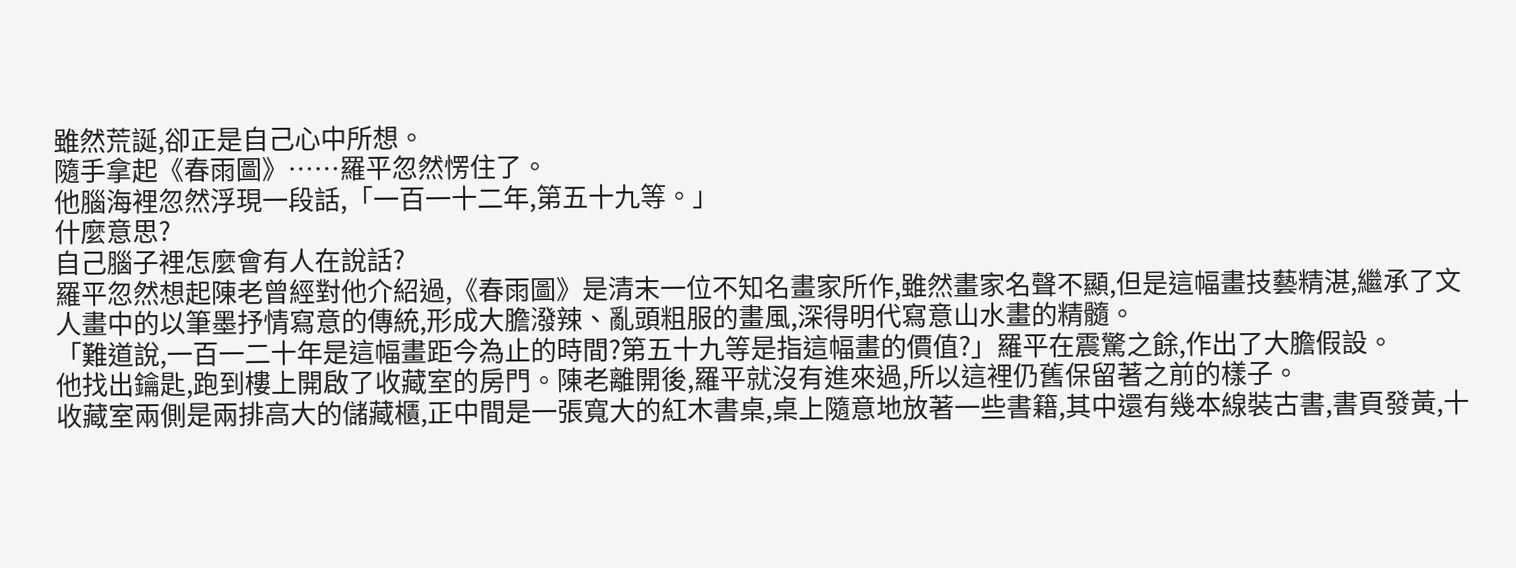雖然荒誕,卻正是自己心中所想。
隨手拿起《春雨圖》……羅平忽然愣住了。
他腦海裡忽然浮現一段話,「一百一十二年,第五十九等。」
什麼意思?
自己腦子裡怎麼會有人在說話?
羅平忽然想起陳老曾經對他介紹過,《春雨圖》是清末一位不知名畫家所作,雖然畫家名聲不顯,但是這幅畫技藝精湛,繼承了文人畫中的以筆墨抒情寫意的傳統,形成大膽潑辣、亂頭粗服的畫風,深得明代寫意山水畫的精髓。
「難道說,一百一二十年是這幅畫距今為止的時間?第五十九等是指這幅畫的價值?」羅平在震驚之餘,作出了大膽假設。
他找出鑰匙,跑到樓上開啟了收藏室的房門。陳老離開後,羅平就沒有進來過,所以這裡仍舊保留著之前的樣子。
收藏室兩側是兩排高大的儲藏櫃,正中間是一張寬大的紅木書桌,桌上隨意地放著一些書籍,其中還有幾本線裝古書,書頁發黃,十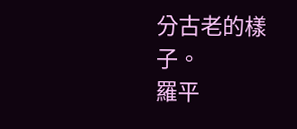分古老的樣子。
羅平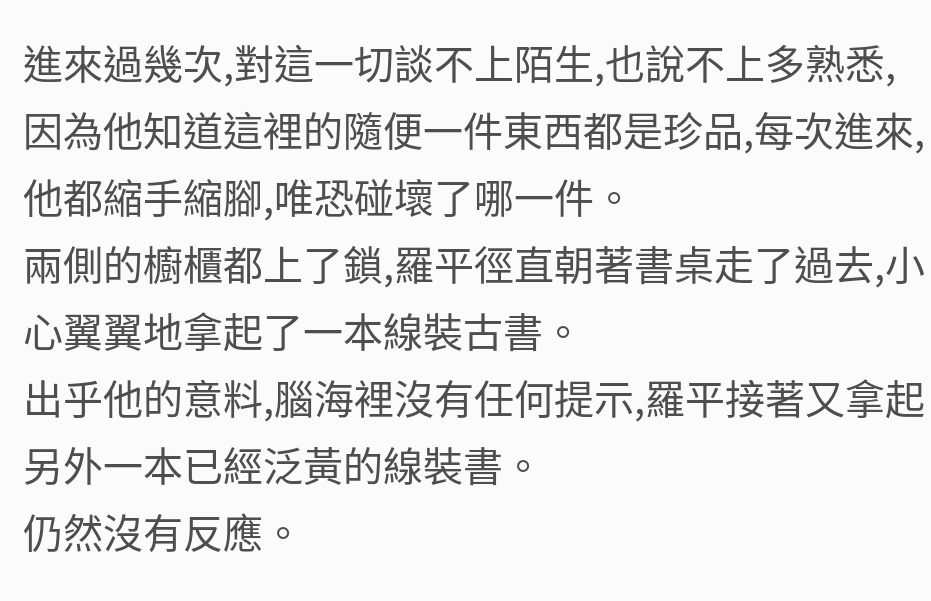進來過幾次,對這一切談不上陌生,也說不上多熟悉,因為他知道這裡的隨便一件東西都是珍品,每次進來,他都縮手縮腳,唯恐碰壞了哪一件。
兩側的櫥櫃都上了鎖,羅平徑直朝著書桌走了過去,小心翼翼地拿起了一本線裝古書。
出乎他的意料,腦海裡沒有任何提示,羅平接著又拿起另外一本已經泛黃的線裝書。
仍然沒有反應。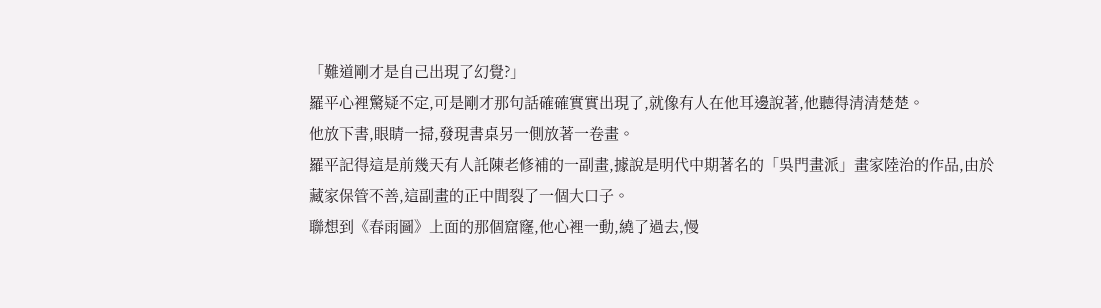「難道剛才是自己出現了幻覺?」
羅平心裡驚疑不定,可是剛才那句話確確實實出現了,就像有人在他耳邊說著,他聽得清清楚楚。
他放下書,眼睛一掃,發現書桌另一側放著一卷畫。
羅平記得這是前幾天有人託陳老修補的一副畫,據說是明代中期著名的「吳門畫派」畫家陸治的作品,由於藏家保管不善,這副畫的正中間裂了一個大口子。
聯想到《春雨圖》上面的那個窟窿,他心裡一動,繞了過去,慢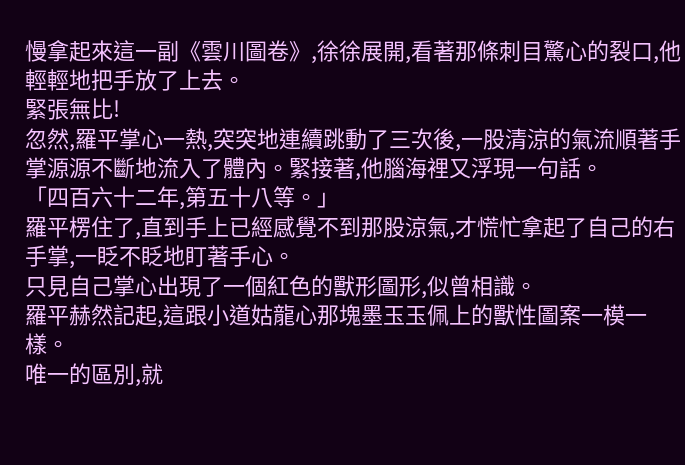慢拿起來這一副《雲川圖卷》,徐徐展開,看著那條刺目驚心的裂口,他輕輕地把手放了上去。
緊張無比!
忽然,羅平掌心一熱,突突地連續跳動了三次後,一股清涼的氣流順著手掌源源不斷地流入了體內。緊接著,他腦海裡又浮現一句話。
「四百六十二年,第五十八等。」
羅平楞住了,直到手上已經感覺不到那股涼氣,才慌忙拿起了自己的右手掌,一眨不眨地盯著手心。
只見自己掌心出現了一個紅色的獸形圖形,似曾相識。
羅平赫然記起,這跟小道姑龍心那塊墨玉玉佩上的獸性圖案一模一樣。
唯一的區別,就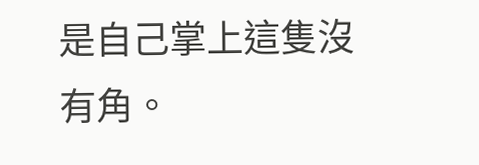是自己掌上這隻沒有角。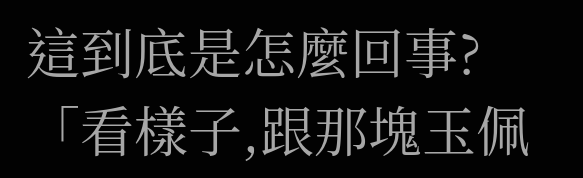這到底是怎麼回事?「看樣子,跟那塊玉佩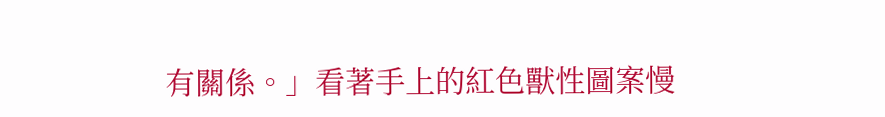有關係。」看著手上的紅色獸性圖案慢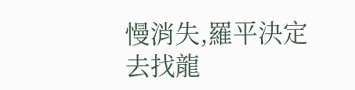慢消失,羅平決定去找龍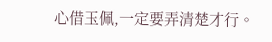心借玉佩,一定要弄清楚才行。